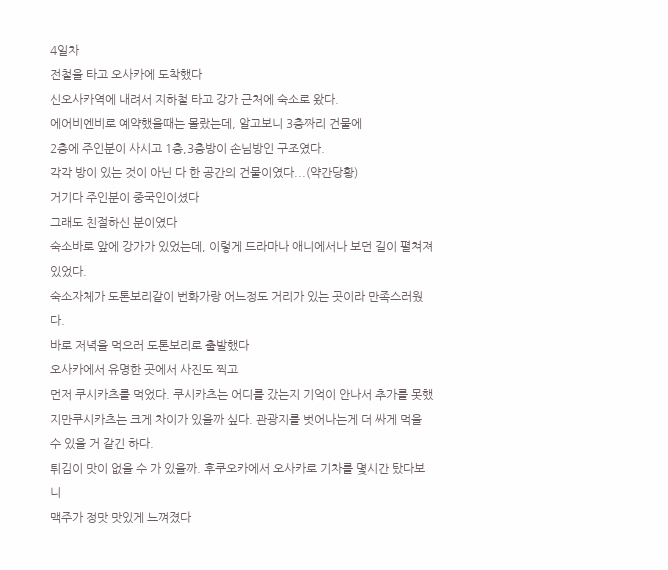4일차
전철을 타고 오사카에 도착했다
신오사카역에 내려서 지하철 타고 강가 근처에 숙소로 왔다.
에어비엔비로 예약했을때는 몰랐는데, 알고보니 3층짜리 건물에
2층에 주인분이 사시고 1층,3층방이 손님방인 구조였다.
각각 방이 있는 것이 아닌 다 한 공간의 건물이였다...(약간당황)
거기다 주인분이 중국인이셨다
그래도 친절하신 분이였다
숙소바로 앞에 강가가 있었는데, 이렇게 드라마나 애니에서나 보던 길이 펼쳐져있었다.
숙소자체가 도톤보리같이 번화가랑 어느정도 거리가 있는 곳이라 만족스러웠다.
바로 저녁을 먹으러 도톤보리로 출발했다
오사카에서 유명한 곳에서 사진도 찍고
먼저 쿠시카츠를 먹었다. 쿠시카츠는 어디를 갔는지 기억이 안나서 추가를 못했지만쿠시카츠는 크게 차이가 있을까 싶다. 관광지를 벗어나는게 더 싸게 먹을 수 있을 거 같긴 하다.
튀김이 맛이 없을 수 가 있을까. 후쿠오카에서 오사카로 기차를 몇시간 탔다보니
맥주가 정맛 맛있게 느껴졌다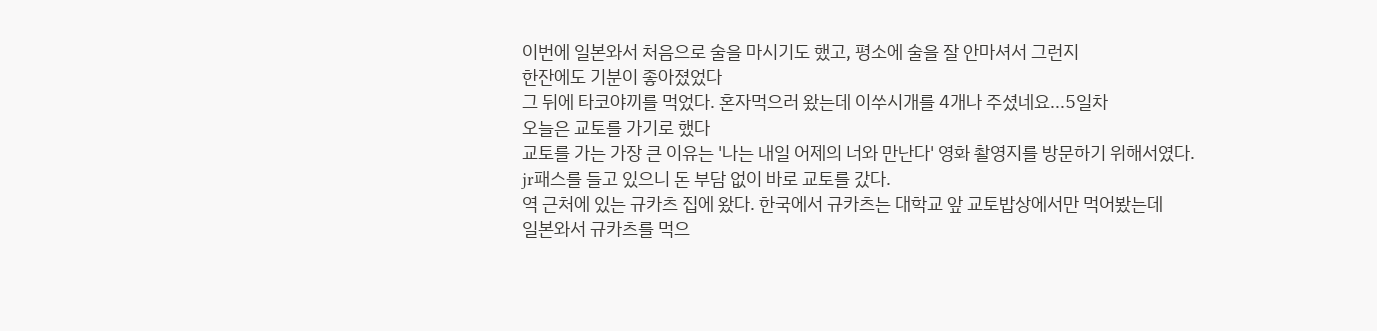이번에 일본와서 처음으로 술을 마시기도 했고, 평소에 술을 잘 안마셔서 그런지
한잔에도 기분이 좋아졌었다
그 뒤에 타코야끼를 먹었다. 혼자먹으러 왔는데 이쑤시개를 4개나 주셨네요...5일차
오늘은 교토를 가기로 했다
교토를 가는 가장 큰 이유는 '나는 내일 어제의 너와 만난다' 영화 촬영지를 방문하기 위해서였다.
jr패스를 들고 있으니 돈 부담 없이 바로 교토를 갔다.
역 근처에 있는 규카츠 집에 왔다. 한국에서 규카츠는 대학교 앞 교토밥상에서만 먹어봤는데
일본와서 규카츠를 먹으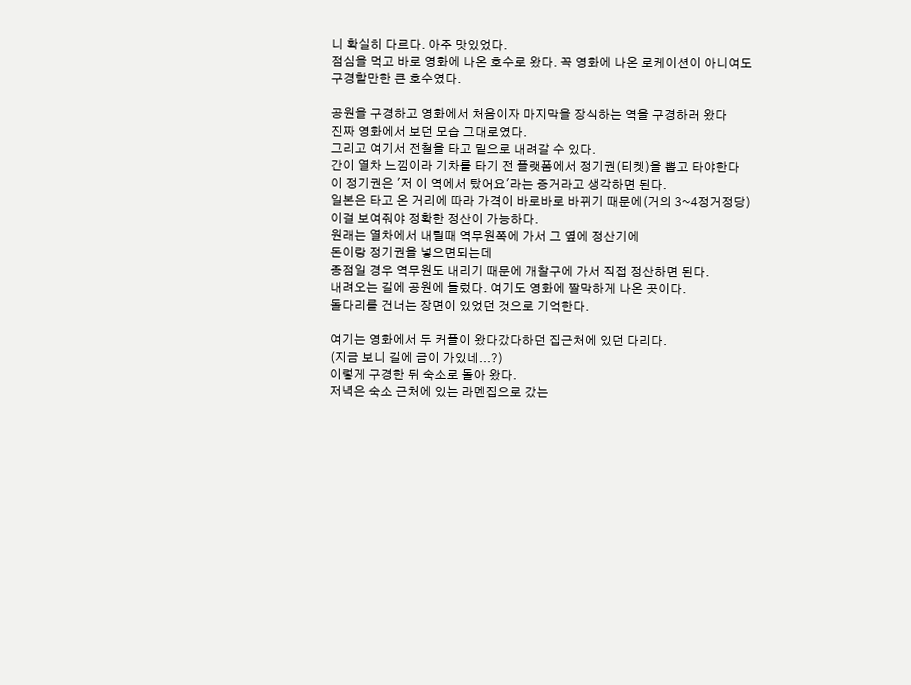니 확실히 다르다. 아주 맛있었다.
점심을 먹고 바로 영화에 나온 호수로 왔다. 꼭 영화에 나온 로케이션이 아니여도
구경할만한 큰 호수였다.

공원을 구경하고 영화에서 처음이자 마지막을 장식하는 역을 구경하러 왔다
진짜 영화에서 보던 모습 그대로였다.
그리고 여기서 전철을 타고 밑으로 내려갈 수 있다.
간이 열차 느낌이라 기차를 타기 전 플랫폼에서 정기권(티켓)을 뽑고 타야한다
이 정기권은 '저 이 역에서 탔어요'라는 증거라고 생각하면 된다.
일본은 타고 온 거리에 따라 가격이 바로바로 바뀌기 때문에(거의 3~4정거정당)
이걸 보여줘야 정확한 정산이 가능하다.
원래는 열차에서 내릴때 역무원쪽에 가서 그 옆에 정산기에
돈이랑 정기권을 넣으면되는데
종점일 경우 역무원도 내리기 때문에 개찰구에 가서 직접 정산하면 된다.
내려오는 길에 공원에 들렀다. 여기도 영화에 짤막하게 나온 곳이다.
돌다리를 건너는 장면이 있었던 것으로 기억한다.

여기는 영화에서 두 커플이 왔다갔다하던 집근처에 있던 다리다.
(지금 보니 길에 금이 가있네...?)
이렇게 구경한 뒤 숙소로 돌아 왔다.
저녁은 숙소 근처에 있는 라멘집으로 갔는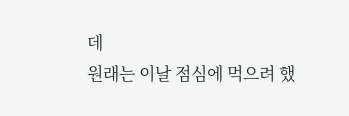데
원래는 이날 점심에 먹으려 했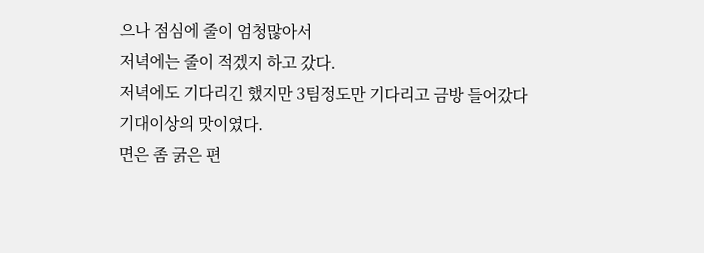으나 점심에 줄이 엄청많아서
저녁에는 줄이 적겠지 하고 갔다.
저녁에도 기다리긴 했지만 3팀정도만 기다리고 금방 들어갔다
기대이상의 맛이였다.
면은 좀 굵은 편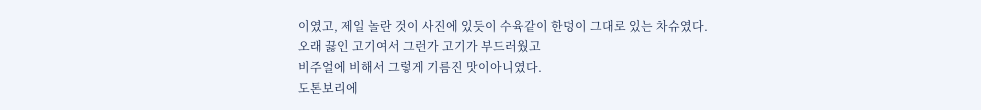이였고, 제일 놀란 것이 사진에 있듯이 수육같이 한덩이 그대로 있는 차슈였다.
오래 끓인 고기여서 그런가 고기가 부드러웠고
비주얼에 비해서 그렇게 기름진 맛이아니였다.
도톤보리에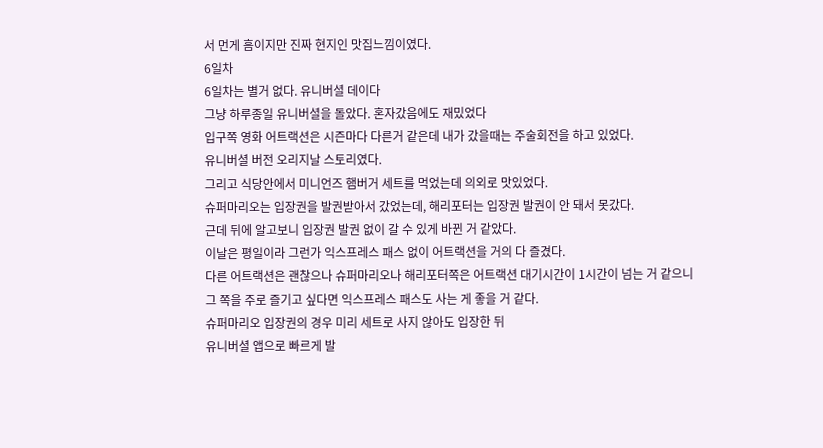서 먼게 흠이지만 진짜 현지인 맛집느낌이였다.
6일차
6일차는 별거 없다. 유니버셜 데이다
그냥 하루종일 유니버셜을 돌았다. 혼자갔음에도 재밌었다
입구쪽 영화 어트랙션은 시즌마다 다른거 같은데 내가 갔을때는 주술회전을 하고 있었다.
유니버셜 버전 오리지날 스토리였다.
그리고 식당안에서 미니언즈 햄버거 세트를 먹었는데 의외로 맛있었다.
슈퍼마리오는 입장권을 발권받아서 갔었는데, 해리포터는 입장권 발권이 안 돼서 못갔다.
근데 뒤에 알고보니 입장권 발권 없이 갈 수 있게 바뀐 거 같았다.
이날은 평일이라 그런가 익스프레스 패스 없이 어트랙션을 거의 다 즐겼다.
다른 어트랙션은 괜찮으나 슈퍼마리오나 해리포터쪽은 어트랙션 대기시간이 1시간이 넘는 거 같으니
그 쪽을 주로 즐기고 싶다면 익스프레스 패스도 사는 게 좋을 거 같다.
슈퍼마리오 입장권의 경우 미리 세트로 사지 않아도 입장한 뒤
유니버셜 앱으로 빠르게 발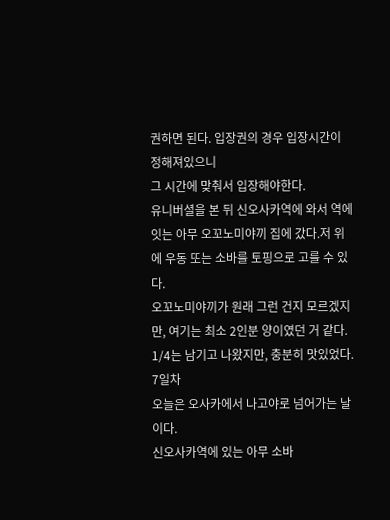권하면 된다. 입장권의 경우 입장시간이 정해져있으니
그 시간에 맞춰서 입장해야한다.
유니버셜을 본 뒤 신오사카역에 와서 역에 잇는 아무 오꼬노미야끼 집에 갔다.저 위에 우동 또는 소바를 토핑으로 고를 수 있다.
오꼬노미야끼가 원래 그런 건지 모르겠지만, 여기는 최소 2인분 양이였던 거 같다.
1/4는 남기고 나왔지만, 충분히 맛있었다.
7일차
오늘은 오사카에서 나고야로 넘어가는 날이다.
신오사카역에 있는 아무 소바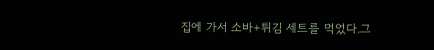집에 가서 소바+튀김 세트를 먹었다.그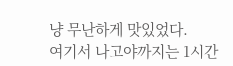냥 무난하게 맛있었다.
여기서 나고야까지는 1시간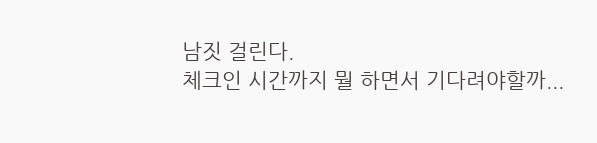남짓 걸린다.
체크인 시간까지 뭘 하면서 기다려야할까...